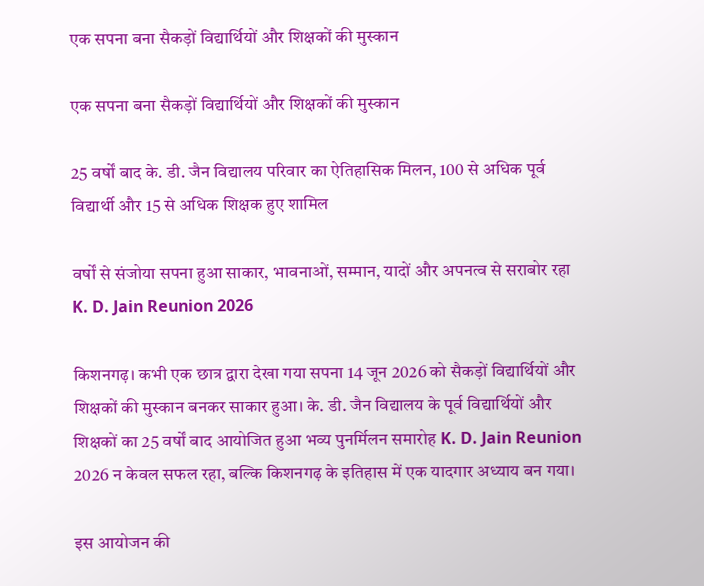एक सपना बना सैकड़ों विद्यार्थियों और शिक्षकों की मुस्कान

एक सपना बना सैकड़ों विद्यार्थियों और शिक्षकों की मुस्कान

25 वर्षों बाद के. डी. जैन विद्यालय परिवार का ऐतिहासिक मिलन, 100 से अधिक पूर्व विद्यार्थी और 15 से अधिक शिक्षक हुए शामिल

वर्षों से संजोया सपना हुआ साकार, भावनाओं, सम्मान, यादों और अपनत्व से सराबोर रहा K. D. Jain Reunion 2026

किशनगढ़। कभी एक छात्र द्वारा देखा गया सपना 14 जून 2026 को सैकड़ों विद्यार्थियों और शिक्षकों की मुस्कान बनकर साकार हुआ। के. डी. जैन विद्यालय के पूर्व विद्यार्थियों और शिक्षकों का 25 वर्षों बाद आयोजित हुआ भव्य पुनर्मिलन समारोह K. D. Jain Reunion 2026 न केवल सफल रहा, बल्कि किशनगढ़ के इतिहास में एक यादगार अध्याय बन गया।

इस आयोजन की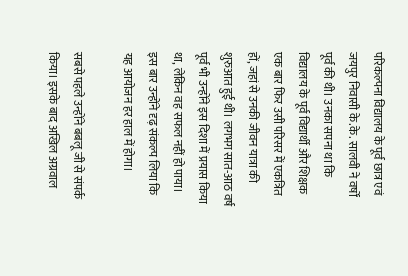परिकल्पना विद्यालय के पूर्व छात्र एवं जयपुर निवासी के.के. सालवी ने वर्षों पूर्व की थी। उनका सपना था कि विद्यालय के पूर्व विद्यार्थी और शिक्षक एक बार फिर उसी परिसर में एकत्रित हों, जहां से उनकी जीवन यात्रा की शुरुआत हुई थी। लगभग सात-आठ वर्ष पूर्व भी उन्होंने इस दिशा में प्रयास किया था, लेकिन वह सफल नहीं हो पाया। इस बार उन्होंने दृढ़ संकल्प लिया कि यह आयोजन हर हाल में होगा।

सबसे पहले उन्होंने बबलू जी से संपर्क किया। इसके बाद अखिल अग्रवाल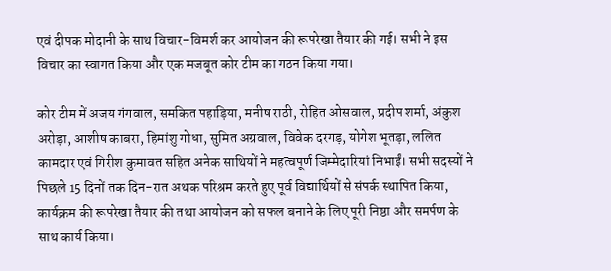एवं दीपक मोदानी के साथ विचार-विमर्श कर आयोजन की रूपरेखा तैयार की गई। सभी ने इस विचार का स्वागत किया और एक मजबूत कोर टीम का गठन किया गया।

कोर टीम में अजय गंगवाल, समकित पहाड़िया, मनीष राठी, रोहित ओसवाल, प्रदीप शर्मा, अंकुश अरोड़ा, आशीष काबरा, हिमांशु गोधा, सुमित अग्रवाल, विवेक दरगड़, योगेश भूतड़ा, ललित कामदार एवं गिरीश कुमावत सहित अनेक साथियों ने महत्वपूर्ण जिम्मेदारियां निभाईं। सभी सदस्यों ने पिछले 15 दिनों तक दिन-रात अथक परिश्रम करते हुए पूर्व विद्यार्थियों से संपर्क स्थापित किया, कार्यक्रम की रूपरेखा तैयार की तथा आयोजन को सफल बनाने के लिए पूरी निष्ठा और समर्पण के साथ कार्य किया।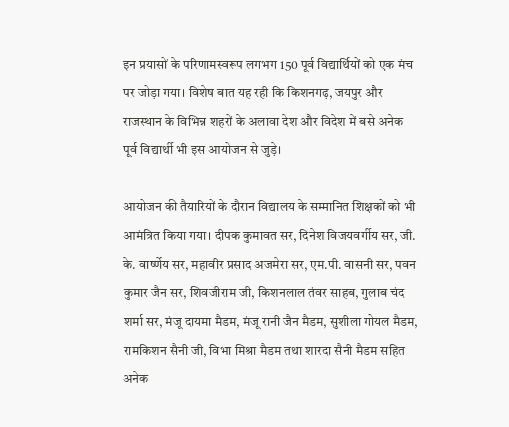इन प्रयासों के परिणामस्वरूप लगभग 150 पूर्व विद्यार्थियों को एक मंच पर जोड़ा गया। विशेष बात यह रही कि किशनगढ़, जयपुर और राजस्थान के विभिन्न शहरों के अलावा देश और विदेश में बसे अनेक पूर्व विद्यार्थी भी इस आयोजन से जुड़े।

आयोजन की तैयारियों के दौरान विद्यालय के सम्मानित शिक्षकों को भी आमंत्रित किया गया। दीपक कुमावत सर, दिनेश विजयवर्गीय सर, जी. के. वार्ष्णेय सर, महावीर प्रसाद अजमेरा सर, एम.पी. वासनी सर, पवन कुमार जैन सर, शिवजीराम जी, किशनलाल तंवर साहब, गुलाब चंद शर्मा सर, मंजू दायमा मैडम, मंजू रानी जैन मैडम, सुशीला गोयल मैडम, रामकिशन सैनी जी, विभा मिश्रा मैडम तथा शारदा सैनी मैडम सहित अनेक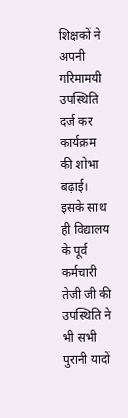शिक्षकों ने अपनी गरिमामयी उपस्थिति दर्ज कर कार्यक्रम की शोभा बढ़ाई। इसके साथ ही विद्यालय के पूर्व कर्मचारी तेजी जी की उपस्थिति ने भी सभी पुरानी यादों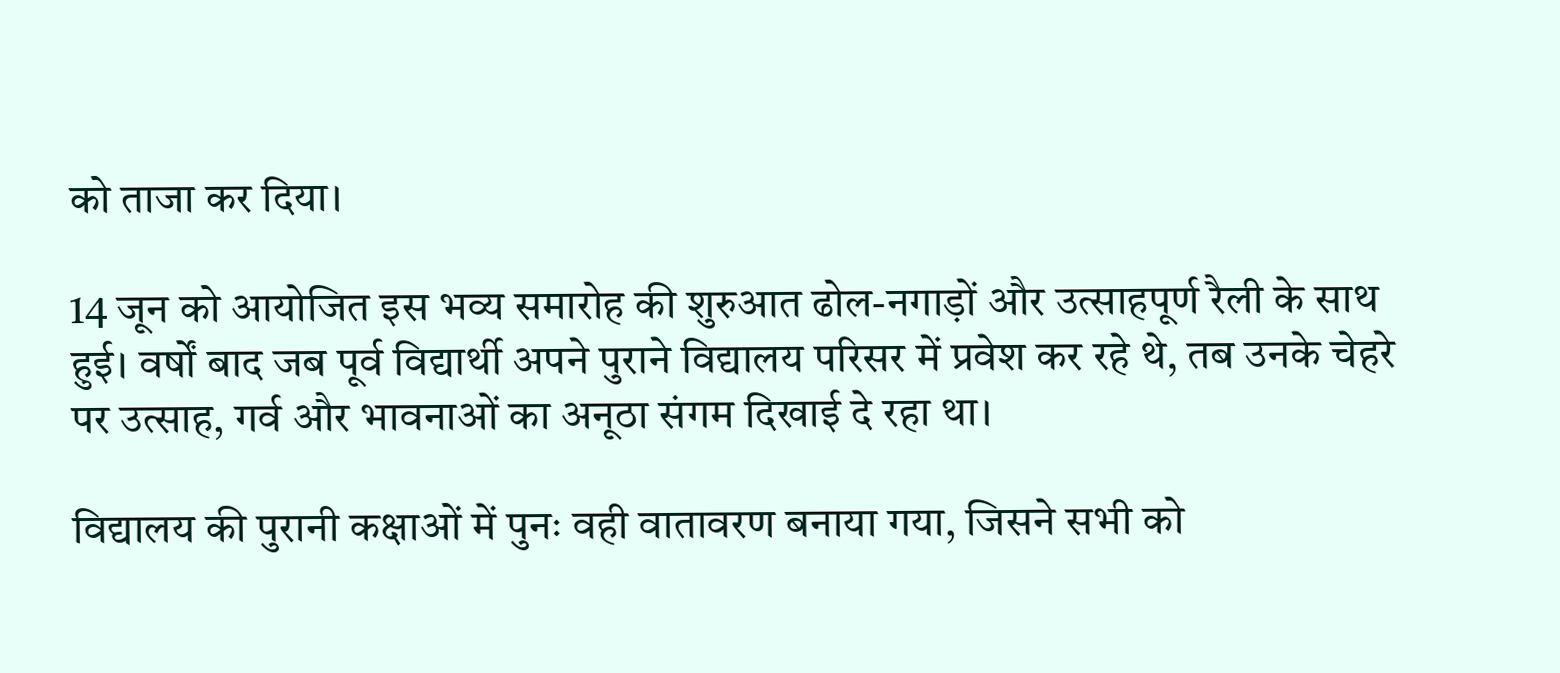को ताजा कर दिया।

14 जून को आयोजित इस भव्य समारोह की शुरुआत ढोल-नगाड़ों और उत्साहपूर्ण रैली के साथ हुई। वर्षों बाद जब पूर्व विद्यार्थी अपने पुराने विद्यालय परिसर में प्रवेश कर रहे थे, तब उनके चेहरे पर उत्साह, गर्व और भावनाओं का अनूठा संगम दिखाई दे रहा था।

विद्यालय की पुरानी कक्षाओं में पुनः वही वातावरण बनाया गया, जिसने सभी को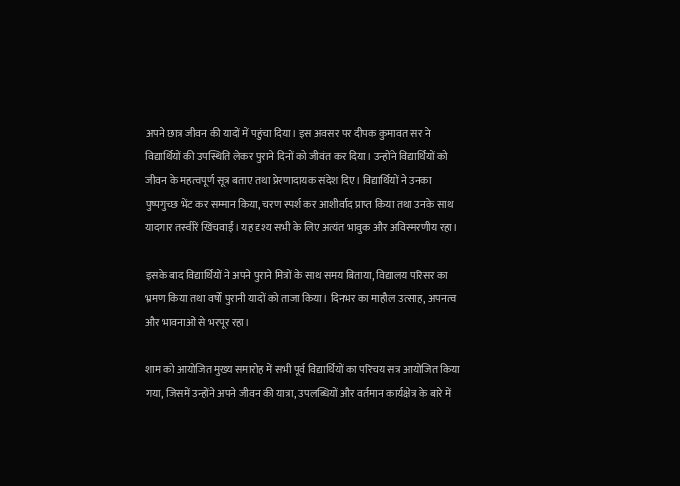अपने छात्र जीवन की यादों में पहुंचा दिया। इस अवसर पर दीपक कुमावत सर ने विद्यार्थियों की उपस्थिति लेकर पुराने दिनों को जीवंत कर दिया। उन्होंने विद्यार्थियों को जीवन के महत्वपूर्ण सूत्र बताए तथा प्रेरणादायक संदेश दिए। विद्यार्थियों ने उनका पुष्पगुच्छ भेंट कर सम्मान किया, चरण स्पर्श कर आशीर्वाद प्राप्त किया तथा उनके साथ यादगार तस्वीरें खिंचवाईं। यह दृश्य सभी के लिए अत्यंत भावुक और अविस्मरणीय रहा।

इसके बाद विद्यार्थियों ने अपने पुराने मित्रों के साथ समय बिताया, विद्यालय परिसर का भ्रमण किया तथा वर्षों पुरानी यादों को ताजा किया। दिनभर का माहौल उत्साह, अपनत्व और भावनाओं से भरपूर रहा।

शाम को आयोजित मुख्य समारोह में सभी पूर्व विद्यार्थियों का परिचय सत्र आयोजित किया गया, जिसमें उन्होंने अपने जीवन की यात्रा, उपलब्धियों और वर्तमान कार्यक्षेत्र के बारे में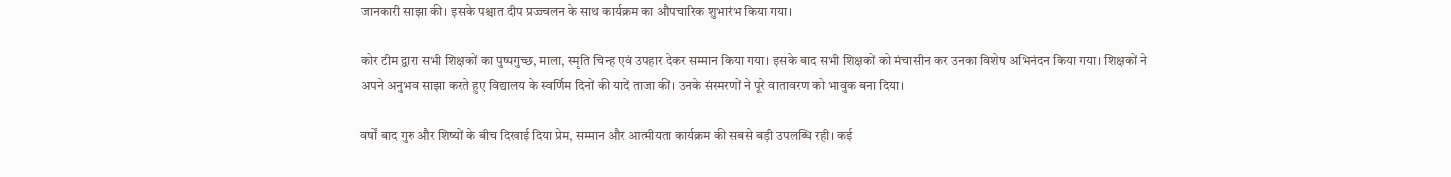जानकारी साझा की। इसके पश्चात दीप प्रज्ज्वलन के साथ कार्यक्रम का औपचारिक शुभारंभ किया गया।

कोर टीम द्वारा सभी शिक्षकों का पुष्पगुच्छ, माला, स्मृति चिन्ह एवं उपहार देकर सम्मान किया गया। इसके बाद सभी शिक्षकों को मंचासीन कर उनका विशेष अभिनंदन किया गया। शिक्षकों ने अपने अनुभव साझा करते हुए विद्यालय के स्वर्णिम दिनों की यादें ताजा कीं। उनके संस्मरणों ने पूरे वातावरण को भावुक बना दिया।

वर्षों बाद गुरु और शिष्यों के बीच दिखाई दिया प्रेम, सम्मान और आत्मीयता कार्यक्रम की सबसे बड़ी उपलब्धि रही। कई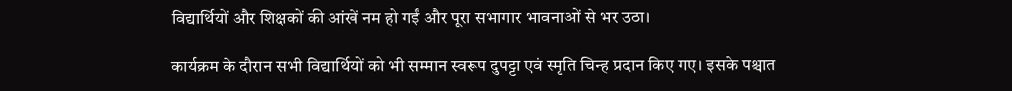विद्यार्थियों और शिक्षकों की आंखें नम हो गईं और पूरा सभागार भावनाओं से भर उठा।

कार्यक्रम के दौरान सभी विद्यार्थियों को भी सम्मान स्वरूप दुपट्टा एवं स्मृति चिन्ह प्रदान किए गए। इसके पश्चात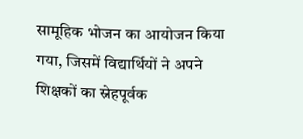सामूहिक भोजन का आयोजन किया गया, जिसमें विद्यार्थियों ने अपने शिक्षकों का स्नेहपूर्वक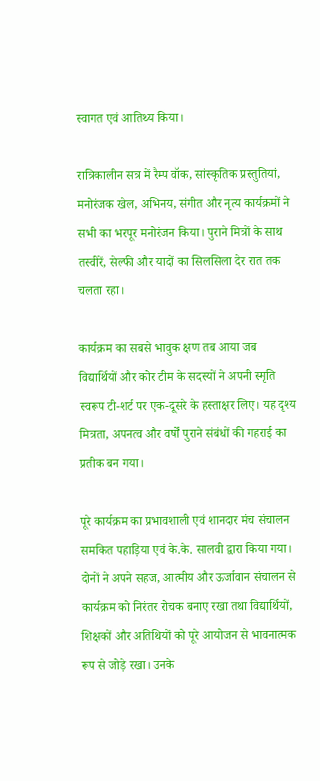स्वागत एवं आतिथ्य किया।

रात्रिकालीन सत्र में रैम्प वॉक, सांस्कृतिक प्रस्तुतियां, मनोरंजक खेल, अभिनय, संगीत और नृत्य कार्यक्रमों ने सभी का भरपूर मनोरंजन किया। पुराने मित्रों के साथ तस्वीरें, सेल्फी और यादों का सिलसिला देर रात तक चलता रहा।

कार्यक्रम का सबसे भावुक क्षण तब आया जब विद्यार्थियों और कोर टीम के सदस्यों ने अपनी स्मृति स्वरूप टी-शर्ट पर एक-दूसरे के हस्ताक्षर लिए। यह दृश्य मित्रता, अपनत्व और वर्षों पुराने संबंधों की गहराई का प्रतीक बन गया।

पूरे कार्यक्रम का प्रभावशाली एवं शानदार मंच संचालन समकित पहाड़िया एवं के.के. सालवी द्वारा किया गया। दोनों ने अपने सहज, आत्मीय और ऊर्जावान संचालन से कार्यक्रम को निरंतर रोचक बनाए रखा तथा विद्यार्थियों, शिक्षकों और अतिथियों को पूरे आयोजन से भावनात्मक रूप से जोड़े रखा। उनके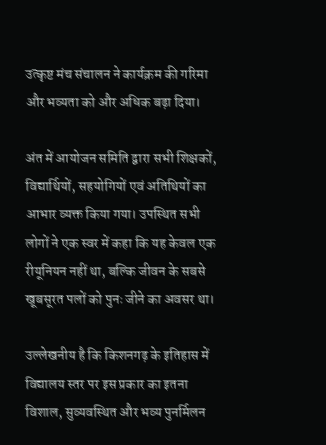उत्कृष्ट मंच संचालन ने कार्यक्रम की गरिमा और भव्यता को और अधिक बढ़ा दिया।

अंत में आयोजन समिति द्वारा सभी शिक्षकों, विद्यार्थियों, सहयोगियों एवं अतिथियों का आभार व्यक्त किया गया। उपस्थित सभी लोगों ने एक स्वर में कहा कि यह केवल एक रीयूनियन नहीं था, बल्कि जीवन के सबसे खूबसूरत पलों को पुनः जीने का अवसर था।

उल्लेखनीय है कि किशनगढ़ के इतिहास में विद्यालय स्तर पर इस प्रकार का इतना विशाल, सुव्यवस्थित और भव्य पुनर्मिलन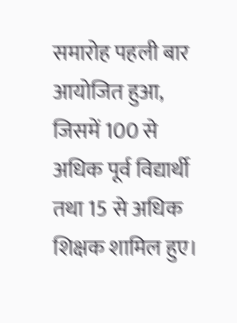समारोह पहली बार आयोजित हुआ, जिसमें 100 से अधिक पूर्व विद्यार्थी तथा 15 से अधिक शिक्षक शामिल हुए।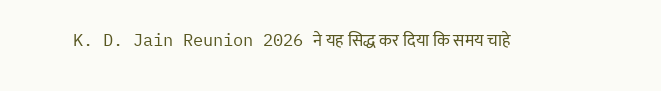K. D. Jain Reunion 2026 ने यह सिद्ध कर दिया कि समय चाहे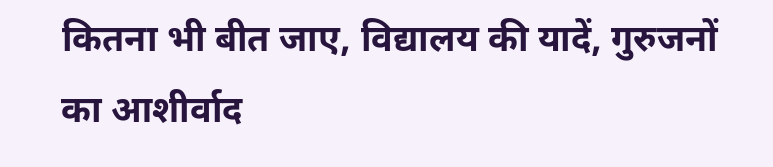कितना भी बीत जाए, विद्यालय की यादें, गुरुजनों का आशीर्वाद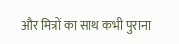और मित्रों का साथ कभी पुराना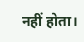नहीं होता।